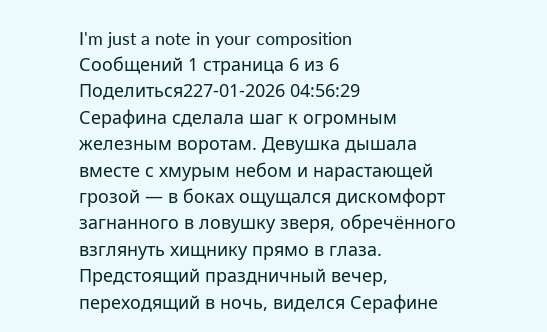I'm just a note in your composition
Сообщений 1 страница 6 из 6
Поделиться227-01-2026 04:56:29
Серафина сделала шаг к огромным железным воротам. Девушка дышала вместе с хмурым небом и нарастающей грозой — в боках ощущался дискомфорт загнанного в ловушку зверя, обречённого взглянуть хищнику прямо в глаза.
Предстоящий праздничный вечер, переходящий в ночь, виделся Серафине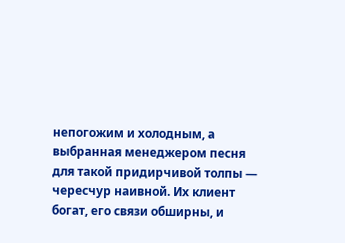непогожим и холодным, а выбранная менеджером песня для такой придирчивой толпы — чересчур наивной. Их клиент богат, его связи обширны, и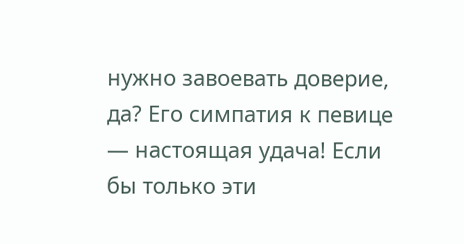нужно завоевать доверие, да? Его симпатия к певице — настоящая удача! Если бы только эти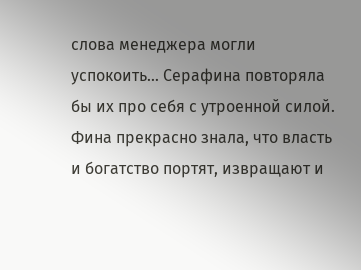слова менеджера могли успокоить… Серафина повторяла бы их про себя с утроенной силой.
Фина прекрасно знала, что власть и богатство портят, извращают и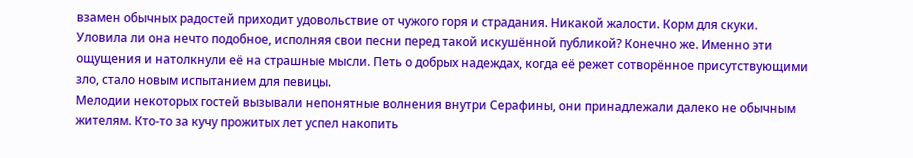взамен обычных радостей приходит удовольствие от чужого горя и страдания. Никакой жалости. Корм для скуки.
Уловила ли она нечто подобное, исполняя свои песни перед такой искушённой публикой? Конечно же. Именно эти ощущения и натолкнули её на страшные мысли. Петь о добрых надеждах, когда её режет сотворённое присутствующими зло, стало новым испытанием для певицы.
Мелодии некоторых гостей вызывали непонятные волнения внутри Серафины, они принадлежали далеко не обычным жителям. Кто-то за кучу прожитых лет успел накопить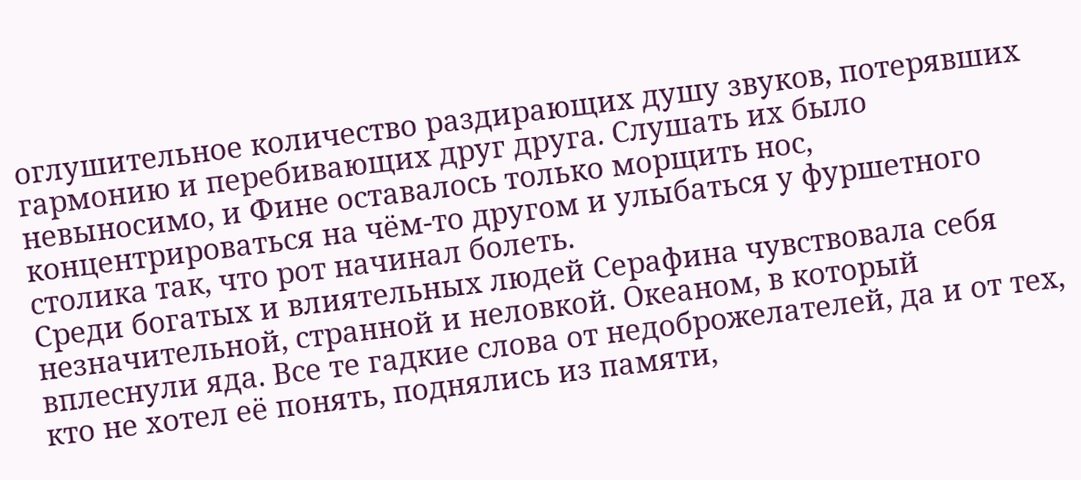оглушительное количество раздирающих душу звуков, потерявших гармонию и перебивающих друг друга. Слушать их было невыносимо, и Фине оставалось только морщить нос, концентрироваться на чём-то другом и улыбаться у фуршетного столика так, что рот начинал болеть.
Среди богатых и влиятельных людей Серафина чувствовала себя незначительной, странной и неловкой. Океаном, в который вплеснули яда. Все те гадкие слова от недоброжелателей, да и от тех, кто не хотел её понять, поднялись из памяти,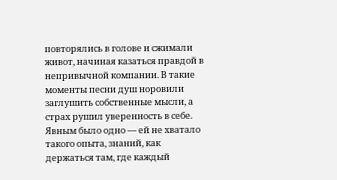повторялись в голове и сжимали живот, начиная казаться правдой в непривычной компании. В такие моменты песни душ норовили заглушить собственные мысли, а страх рушил уверенность в себе.
Явным было одно — ей не хватало такого опыта, знаний, как держаться там, где каждый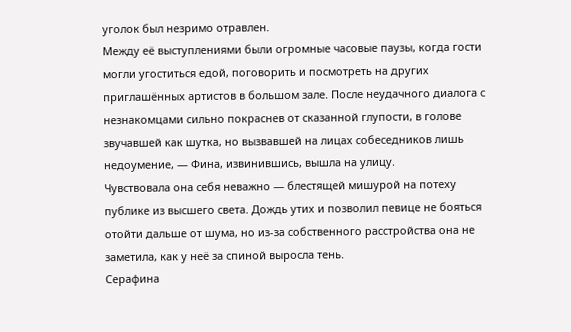уголок был незримо отравлен.
Между её выступлениями были огромные часовые паузы, когда гости могли угоститься едой, поговорить и посмотреть на других приглашённых артистов в большом зале. После неудачного диалога с незнакомцами сильно покраснев от сказанной глупости, в голове звучавшей как шутка, но вызвавшей на лицах собеседников лишь недоумение, — Фина, извинившись, вышла на улицу.
Чувствовала она себя неважно — блестящей мишурой на потеху публике из высшего света. Дождь утих и позволил певице не бояться отойти дальше от шума, но из-за собственного расстройства она не заметила, как у неё за спиной выросла тень.
Серафина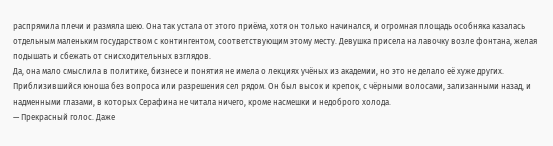распрямила плечи и размяла шею. Она так устала от этого приёма, хотя он только начинался, и огромная площадь особняка казалась отдельным маленьким государством с контингентом, соответствующим этому месту. Девушка присела на лавочку возле фонтана, желая подышать и сбежать от снисходительных взглядов.
Да, она мало смыслила в политике, бизнесе и понятия не имела о лекциях учёных из академии, но это не делало её хуже других.
Приблизившийся юноша без вопроса или разрешения сел рядом. Он был высок и крепок, с чёрными волосами, зализанными назад, и надменными глазами, в которых Серафина не читала ничего, кроме насмешки и недоброго холода.
— Прекрасный голос. Даже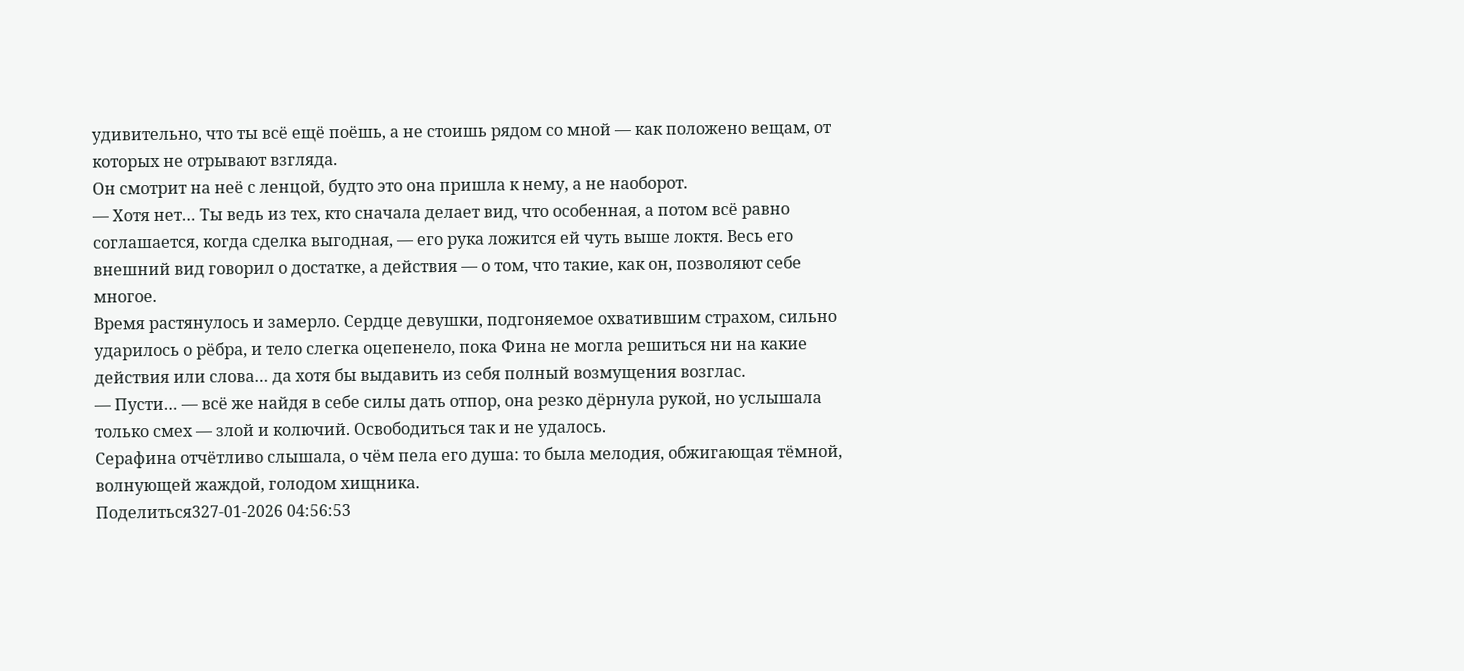удивительно, что ты всё ещё поёшь, а не стоишь рядом со мной — как положено вещам, от которых не отрывают взгляда.
Он смотрит на неё с ленцой, будто это она пришла к нему, а не наоборот.
— Хотя нет… Ты ведь из тех, кто сначала делает вид, что особенная, а потом всё равно соглашается, когда сделка выгодная, — его рука ложится ей чуть выше локтя. Весь его внешний вид говорил о достатке, а действия — о том, что такие, как он, позволяют себе многое.
Время растянулось и замерло. Сердце девушки, подгоняемое охватившим страхом, сильно ударилось о рёбра, и тело слегка оцепенело, пока Фина не могла решиться ни на какие действия или слова… да хотя бы выдавить из себя полный возмущения возглас.
— Пусти… — всё же найдя в себе силы дать отпор, она резко дёрнула рукой, но услышала только смех — злой и колючий. Освободиться так и не удалось.
Серафина отчётливо слышала, о чём пела его душа: то была мелодия, обжигающая тёмной, волнующей жаждой, голодом хищника.
Поделиться327-01-2026 04:56:53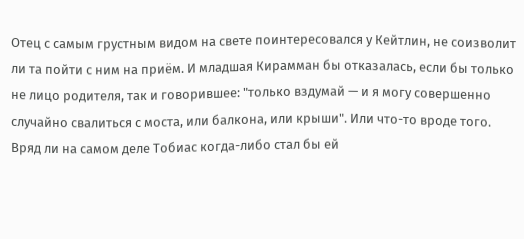Отец с самым грустным видом на свете поинтересовался у Кейтлин, не соизволит ли та пойти с ним на приём. И младшая Кирамман бы отказалась, если бы только не лицо родителя, так и говорившее: "только вздумай — и я могу совершенно случайно свалиться с моста, или балкона, или крыши". Или что-то вроде того. Вряд ли на самом деле Тобиас когда-либо стал бы ей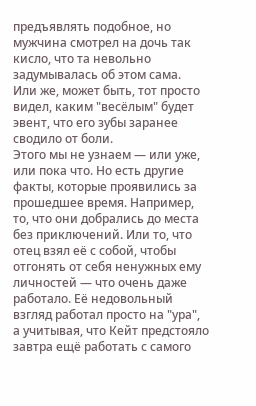предъявлять подобное, но мужчина смотрел на дочь так кисло, что та невольно задумывалась об этом сама.
Или же, может быть, тот просто видел, каким "весёлым" будет эвент, что его зубы заранее сводило от боли.
Этого мы не узнаем — или уже, или пока что. Но есть другие факты, которые проявились за прошедшее время. Например, то, что они добрались до места без приключений. Или то, что отец взял её с собой, чтобы отгонять от себя ненужных ему личностей — что очень даже работало. Её недовольный взгляд работал просто на "ура", а учитывая, что Кейт предстояло завтра ещё работать с самого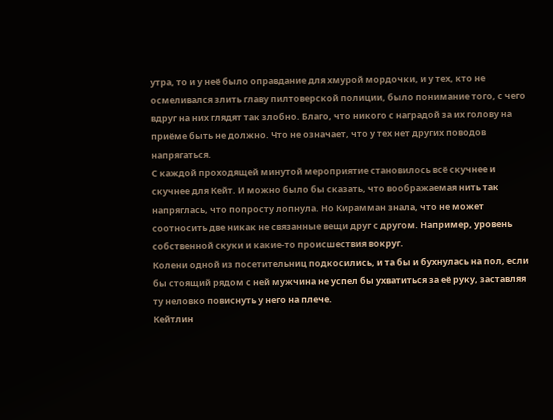утра, то и у неё было оправдание для хмурой мордочки, и у тех, кто не осмеливался злить главу пилтоверской полиции, было понимание того, с чего вдруг на них глядят так злобно. Благо, что никого с наградой за их голову на приёме быть не должно. Что не означает, что у тех нет других поводов напрягаться.
С каждой проходящей минутой мероприятие становилось всё скучнее и скучнее для Кейт. И можно было бы сказать, что воображаемая нить так напряглась, что попросту лопнула. Но Кирамман знала, что не может соотносить две никак не связанные вещи друг с другом. Например, уровень собственной скуки и какие-то происшествия вокруг.
Колени одной из посетительниц подкосились, и та бы и бухнулась на пол, если бы стоящий рядом с ней мужчина не успел бы ухватиться за её руку, заставляя ту неловко повиснуть у него на плече.
Кейтлин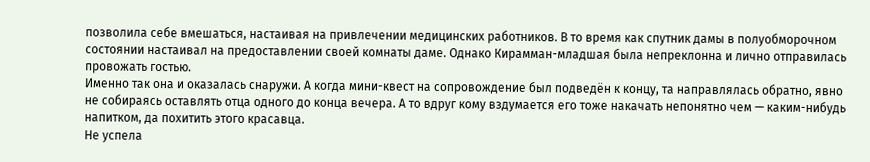позволила себе вмешаться, настаивая на привлечении медицинских работников. В то время как спутник дамы в полуобморочном состоянии настаивал на предоставлении своей комнаты даме. Однако Кирамман-младшая была непреклонна и лично отправилась провожать гостью.
Именно так она и оказалась снаружи. А когда мини-квест на сопровождение был подведён к концу, та направлялась обратно, явно не собираясь оставлять отца одного до конца вечера. А то вдруг кому вздумается его тоже накачать непонятно чем — каким-нибудь напитком, да похитить этого красавца.
Не успела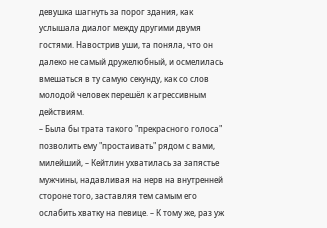девушка шагнуть за порог здания, как услышала диалог между другими двумя гостями. Навострив уши, та поняла, что он далеко не самый дружелюбный, и осмелилась вмешаться в ту самую секунду, как со слов молодой человек перешёл к агрессивным действиям.
– Была бы трата такого "прекрасного голоса" позволить ему "простаивать" рядом с вами, милейший, – Кейтлин ухватилась за запястье мужчины, надавливая на нерв на внутренней стороне того, заставляя тем самым его ослабить хватку на певице. – К тому же, раз уж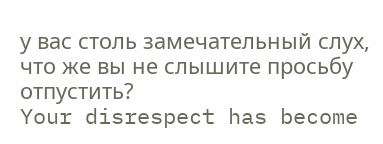у вас столь замечательный слух, что же вы не слышите просьбу отпустить?
Your disrespect has become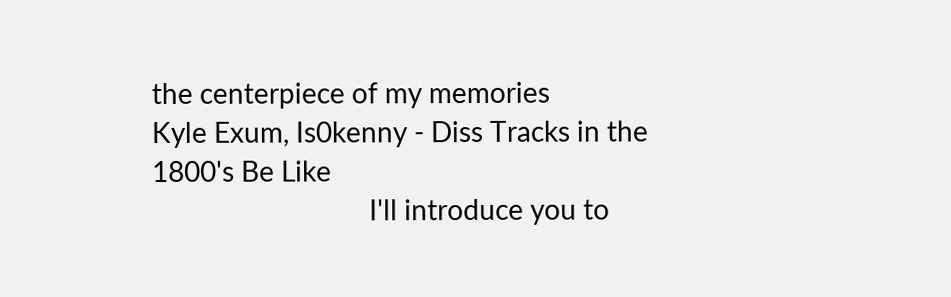the centerpiece of my memories
Kyle Exum, Is0kenny - Diss Tracks in the 1800's Be Like
                               I'll introduce you to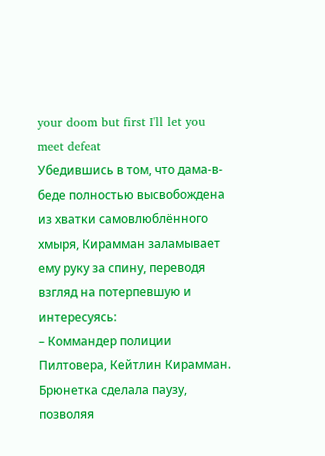your doom but first I'll let you meet defeat
Убедившись в том, что дама-в-беде полностью высвобождена из хватки самовлюблённого хмыря, Кирамман заламывает ему руку за спину, переводя взгляд на потерпевшую и интересуясь:
– Коммандер полиции Пилтовера, Кейтлин Кирамман.
Брюнетка сделала паузу, позволяя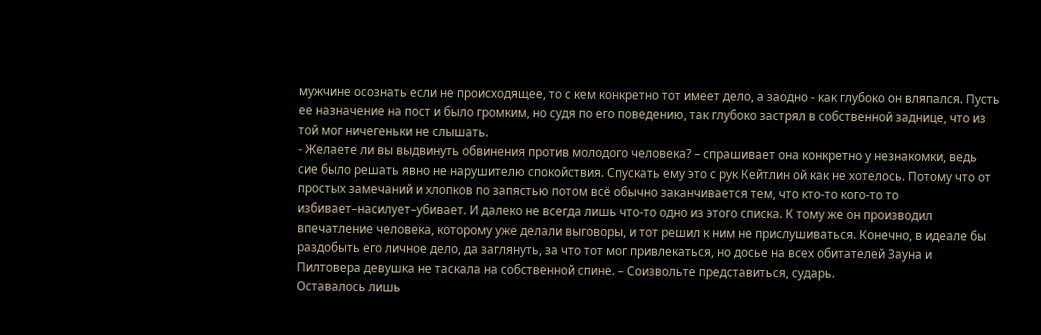мужчине осознать если не происходящее, то с кем конкретно тот имеет дело, а заодно - как глубоко он вляпался. Пусть ее назначение на пост и было громким, но судя по его поведению, так глубоко застрял в собственной заднице, что из той мог ничегеньки не слышать.
- Желаете ли вы выдвинуть обвинения против молодого человека? – спрашивает она конкретно у незнакомки, ведь сие было решать явно не нарушителю спокойствия. Спускать ему это с рук Кейтлин ой как не хотелось. Потому что от простых замечаний и хлопков по запястью потом всё обычно заканчивается тем, что кто-то кого-то то избивает–насилует–убивает. И далеко не всегда лишь что-то одно из этого списка. К тому же он производил впечатление человека, которому уже делали выговоры, и тот решил к ним не прислушиваться. Конечно, в идеале бы раздобыть его личное дело, да заглянуть, за что тот мог привлекаться, но досье на всех обитателей Зауна и Пилтовера девушка не таскала на собственной спине. – Соизвольте представиться, сударь.
Оставалось лишь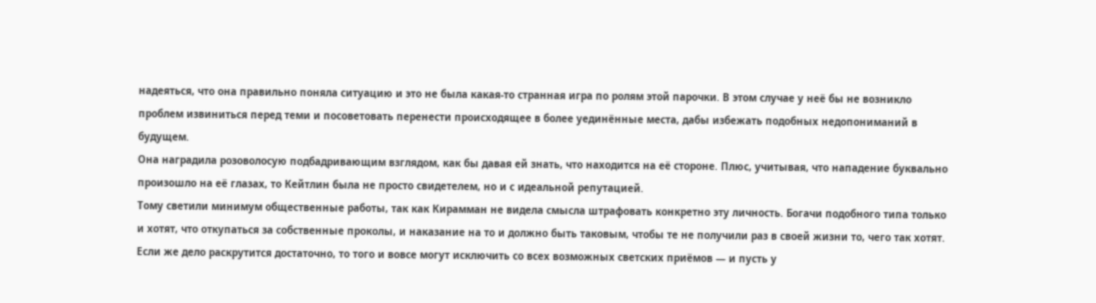надеяться, что она правильно поняла ситуацию и это не была какая-то странная игра по ролям этой парочки. В этом случае у неё бы не возникло проблем извиниться перед теми и посоветовать перенести происходящее в более уединённые места, дабы избежать подобных недопониманий в будущем.
Она наградила розоволосую подбадривающим взглядом, как бы давая ей знать, что находится на её стороне. Плюс, учитывая, что нападение буквально произошло на её глазах, то Кейтлин была не просто свидетелем, но и с идеальной репутацией.
Тому светили минимум общественные работы, так как Кирамман не видела смысла штрафовать конкретно эту личность. Богачи подобного типа только и хотят, что откупаться за собственные проколы, и наказание на то и должно быть таковым, чтобы те не получили раз в своей жизни то, чего так хотят. Если же дело раскрутится достаточно, то того и вовсе могут исключить со всех возможных светских приёмов — и пусть у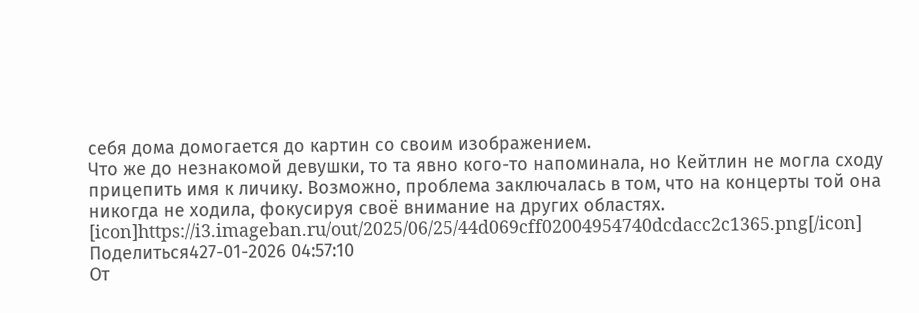себя дома домогается до картин со своим изображением.
Что же до незнакомой девушки, то та явно кого-то напоминала, но Кейтлин не могла сходу прицепить имя к личику. Возможно, проблема заключалась в том, что на концерты той она никогда не ходила, фокусируя своё внимание на других областях.
[icon]https://i3.imageban.ru/out/2025/06/25/44d069cff02004954740dcdacc2c1365.png[/icon]
Поделиться427-01-2026 04:57:10
От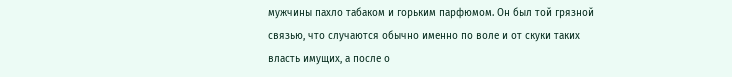мужчины пахло табаком и горьким парфюмом. Он был той грязной связью, что случаются обычно именно по воле и от скуки таких власть имущих, а после о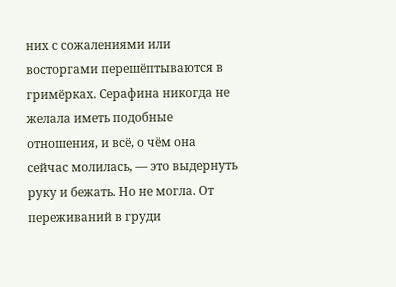них с сожалениями или восторгами перешёптываются в гримёрках. Серафина никогда не желала иметь подобные отношения, и всё, о чём она сейчас молилась, — это выдернуть руку и бежать. Но не могла. От переживаний в груди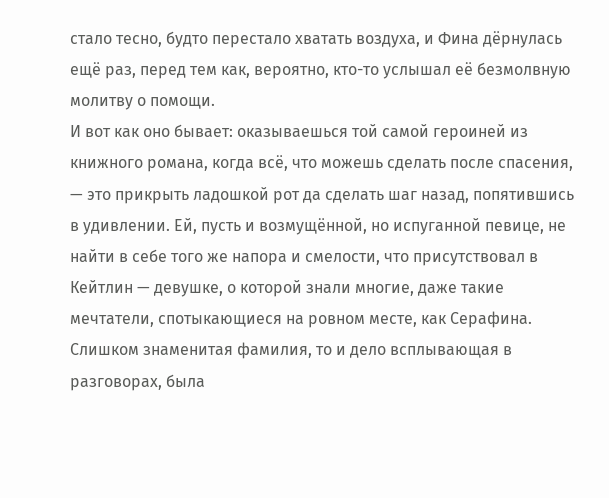стало тесно, будто перестало хватать воздуха, и Фина дёрнулась ещё раз, перед тем как, вероятно, кто-то услышал её безмолвную молитву о помощи.
И вот как оно бывает: оказываешься той самой героиней из книжного романа, когда всё, что можешь сделать после спасения, — это прикрыть ладошкой рот да сделать шаг назад, попятившись в удивлении. Ей, пусть и возмущённой, но испуганной певице, не найти в себе того же напора и смелости, что присутствовал в Кейтлин — девушке, о которой знали многие, даже такие мечтатели, спотыкающиеся на ровном месте, как Серафина. Слишком знаменитая фамилия, то и дело всплывающая в разговорах, была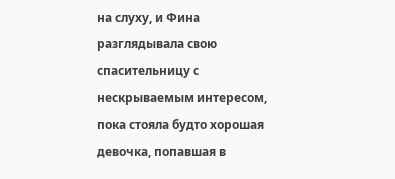на слуху, и Фина разглядывала свою спасительницу с нескрываемым интересом, пока стояла будто хорошая девочка, попавшая в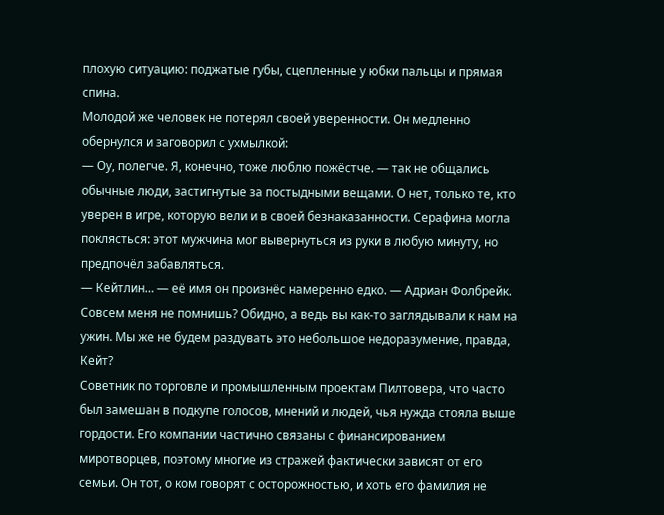плохую ситуацию: поджатые губы, сцепленные у юбки пальцы и прямая спина.
Молодой же человек не потерял своей уверенности. Он медленно обернулся и заговорил с ухмылкой:
— Оу, полегче. Я, конечно, тоже люблю пожёстче. — так не общались обычные люди, застигнутые за постыдными вещами. О нет, только те, кто уверен в игре, которую вели и в своей безнаказанности. Серафина могла поклясться: этот мужчина мог вывернуться из руки в любую минуту, но предпочёл забавляться.
— Кейтлин… — её имя он произнёс намеренно едко. — Адриан Фолбрейк. Совсем меня не помнишь? Обидно, а ведь вы как-то заглядывали к нам на ужин. Мы же не будем раздувать это небольшое недоразумение, правда, Кейт?
Советник по торговле и промышленным проектам Пилтовера, что часто был замешан в подкупе голосов, мнений и людей, чья нужда стояла выше гордости. Его компании частично связаны с финансированием миротворцев, поэтому многие из стражей фактически зависят от его семьи. Он тот, о ком говорят с осторожностью, и хоть его фамилия не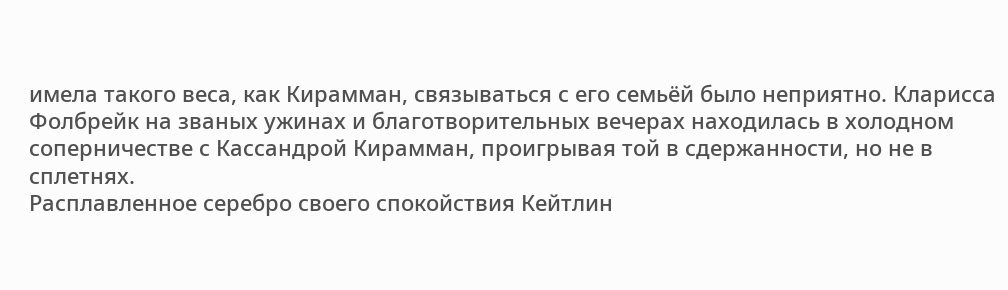имела такого веса, как Кирамман, связываться с его семьёй было неприятно. Кларисса Фолбрейк на званых ужинах и благотворительных вечерах находилась в холодном соперничестве с Кассандрой Кирамман, проигрывая той в сдержанности, но не в сплетнях.
Расплавленное серебро своего спокойствия Кейтлин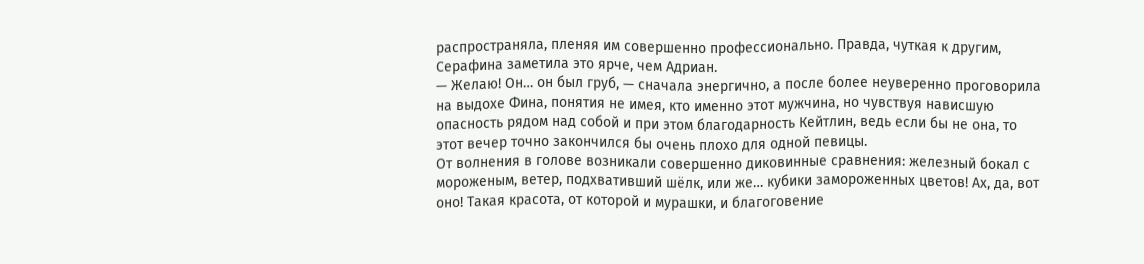распространяла, пленяя им совершенно профессионально. Правда, чуткая к другим, Серафина заметила это ярче, чем Адриан.
— Желаю! Он… он был груб, — сначала энергично, а после более неуверенно проговорила на выдохе Фина, понятия не имея, кто именно этот мужчина, но чувствуя нависшую опасность рядом над собой и при этом благодарность Кейтлин, ведь если бы не она, то этот вечер точно закончился бы очень плохо для одной певицы.
От волнения в голове возникали совершенно диковинные сравнения: железный бокал с мороженым, ветер, подхвативший шёлк, или же… кубики замороженных цветов! Ах, да, вот оно! Такая красота, от которой и мурашки, и благоговение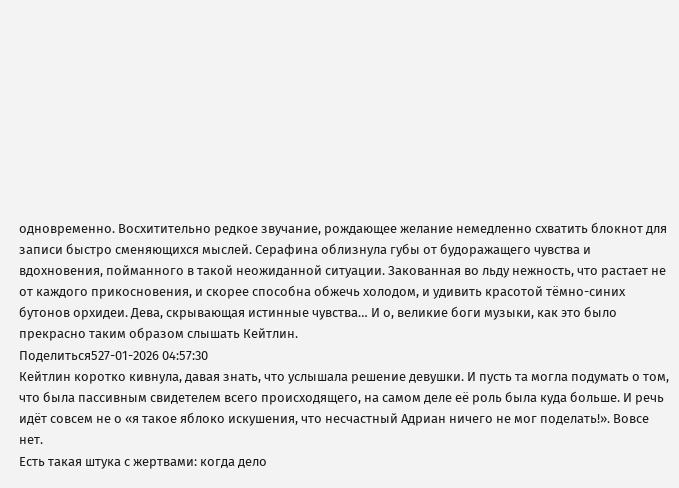одновременно. Восхитительно редкое звучание, рождающее желание немедленно схватить блокнот для записи быстро сменяющихся мыслей. Серафина облизнула губы от будоражащего чувства и вдохновения, пойманного в такой неожиданной ситуации. Закованная во льду нежность, что растает не от каждого прикосновения, и скорее способна обжечь холодом, и удивить красотой тёмно-синих бутонов орхидеи. Дева, скрывающая истинные чувства… И о, великие боги музыки, как это было прекрасно таким образом слышать Кейтлин.
Поделиться527-01-2026 04:57:30
Кейтлин коротко кивнула, давая знать, что услышала решение девушки. И пусть та могла подумать о том, что была пассивным свидетелем всего происходящего, на самом деле её роль была куда больше. И речь идёт совсем не о «я такое яблоко искушения, что несчастный Адриан ничего не мог поделать!». Вовсе нет.
Есть такая штука с жертвами: когда дело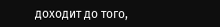доходит до того,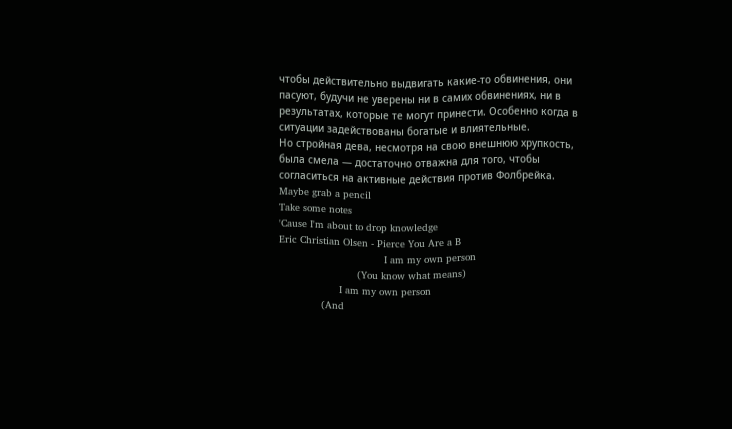чтобы действительно выдвигать какие-то обвинения, они пасуют, будучи не уверены ни в самих обвинениях, ни в результатах, которые те могут принести. Особенно когда в ситуации задействованы богатые и влиятельные.
Но стройная дева, несмотря на свою внешнюю хрупкость, была смела — достаточно отважна для того, чтобы согласиться на активные действия против Фолбрейка.
Maybe grab a pencil
Take some notes
'Cause I'm about to drop knowledge
Eric Christian Olsen - Pierce You Are a B
                                   I am my own person
                          (You know what means)
                    I am my own person
              (And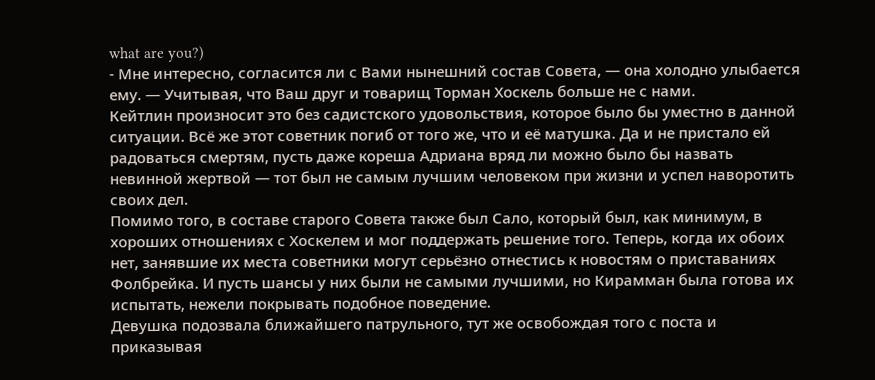what are you?)
- Мне интересно, согласится ли с Вами нынешний состав Совета, — она холодно улыбается ему. — Учитывая, что Ваш друг и товарищ Торман Хоскель больше не с нами.
Кейтлин произносит это без садистского удовольствия, которое было бы уместно в данной ситуации. Всё же этот советник погиб от того же, что и её матушка. Да и не пристало ей радоваться смертям, пусть даже кореша Адриана вряд ли можно было бы назвать невинной жертвой — тот был не самым лучшим человеком при жизни и успел наворотить своих дел.
Помимо того, в составе старого Совета также был Сало, который был, как минимум, в хороших отношениях с Хоскелем и мог поддержать решение того. Теперь, когда их обоих нет, занявшие их места советники могут серьёзно отнестись к новостям о приставаниях Фолбрейка. И пусть шансы у них были не самыми лучшими, но Кирамман была готова их испытать, нежели покрывать подобное поведение.
Девушка подозвала ближайшего патрульного, тут же освобождая того с поста и приказывая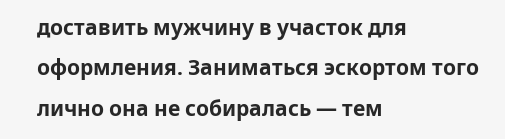доставить мужчину в участок для оформления. Заниматься эскортом того лично она не собиралась — тем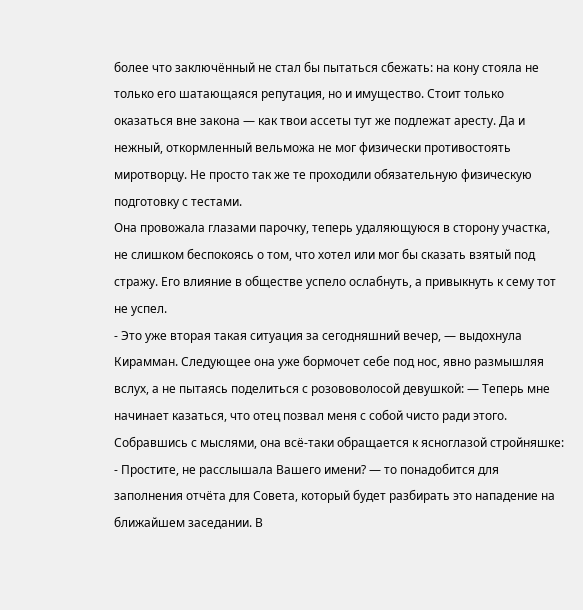более что заключённый не стал бы пытаться сбежать: на кону стояла не только его шатающаяся репутация, но и имущество. Стоит только оказаться вне закона — как твои ассеты тут же подлежат аресту. Да и нежный, откормленный вельможа не мог физически противостоять миротворцу. Не просто так же те проходили обязательную физическую подготовку с тестами.
Она провожала глазами парочку, теперь удаляющуюся в сторону участка, не слишком беспокоясь о том, что хотел или мог бы сказать взятый под стражу. Его влияние в обществе успело ослабнуть, а привыкнуть к сему тот не успел.
- Это уже вторая такая ситуация за сегодняшний вечер, — выдохнула Кирамман. Следующее она уже бормочет себе под нос, явно размышляя вслух, а не пытаясь поделиться с розововолосой девушкой: — Теперь мне начинает казаться, что отец позвал меня с собой чисто ради этого.
Собравшись с мыслями, она всё-таки обращается к ясноглазой стройняшке:
- Простите, не расслышала Вашего имени? — то понадобится для заполнения отчёта для Совета, который будет разбирать это нападение на ближайшем заседании. В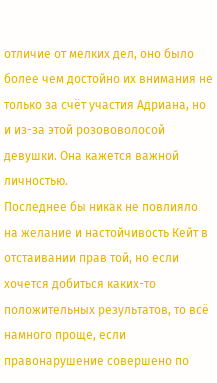отличие от мелких дел, оно было более чем достойно их внимания не только за счёт участия Адриана, но и из-за этой розововолосой девушки. Она кажется важной личностью.
Последнее бы никак не повлияло на желание и настойчивость Кейт в отстаивании прав той, но если хочется добиться каких-то положительных результатов, то всё намного проще, если правонарушение совершено по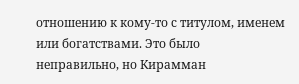отношению к кому-то с титулом, именем или богатствами. Это было неправильно, но Кирамман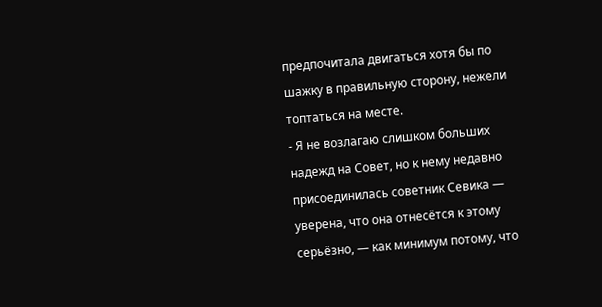предпочитала двигаться хотя бы по шажку в правильную сторону, нежели топтаться на месте.
- Я не возлагаю слишком больших надежд на Совет, но к нему недавно присоединилась советник Севика — уверена, что она отнесётся к этому серьёзно, — как минимум потому, что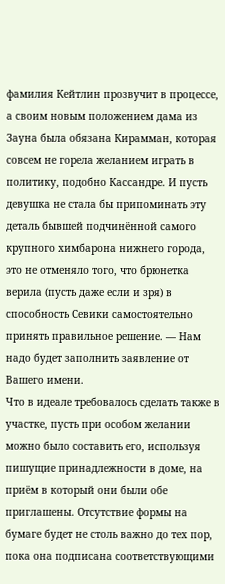фамилия Кейтлин прозвучит в процессе, а своим новым положением дама из Зауна была обязана Кирамман, которая совсем не горела желанием играть в политику, подобно Кассандре. И пусть девушка не стала бы припоминать эту деталь бывшей подчинённой самого крупного химбарона нижнего города, это не отменяло того, что брюнетка верила (пусть даже если и зря) в способность Севики самостоятельно принять правильное решение. — Нам надо будет заполнить заявление от Вашего имени.
Что в идеале требовалось сделать также в участке, пусть при особом желании можно было составить его, используя пишущие принадлежности в доме, на приём в который они были обе приглашены. Отсутствие формы на бумаге будет не столь важно до тех пор, пока она подписана соответствующими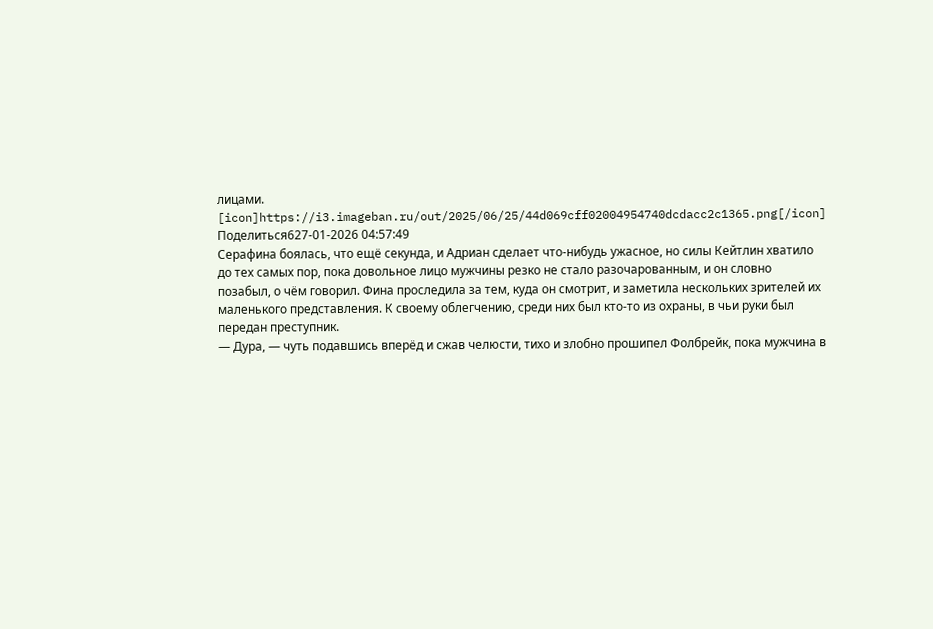лицами.
[icon]https://i3.imageban.ru/out/2025/06/25/44d069cff02004954740dcdacc2c1365.png[/icon]
Поделиться627-01-2026 04:57:49
Серафина боялась, что ещё секунда, и Адриан сделает что-нибудь ужасное, но силы Кейтлин хватило до тех самых пор, пока довольное лицо мужчины резко не стало разочарованным, и он словно позабыл, о чём говорил. Фина проследила за тем, куда он смотрит, и заметила нескольких зрителей их маленького представления. К своему облегчению, среди них был кто-то из охраны, в чьи руки был передан преступник.
— Дура, — чуть подавшись вперёд и сжав челюсти, тихо и злобно прошипел Фолбрейк, пока мужчина в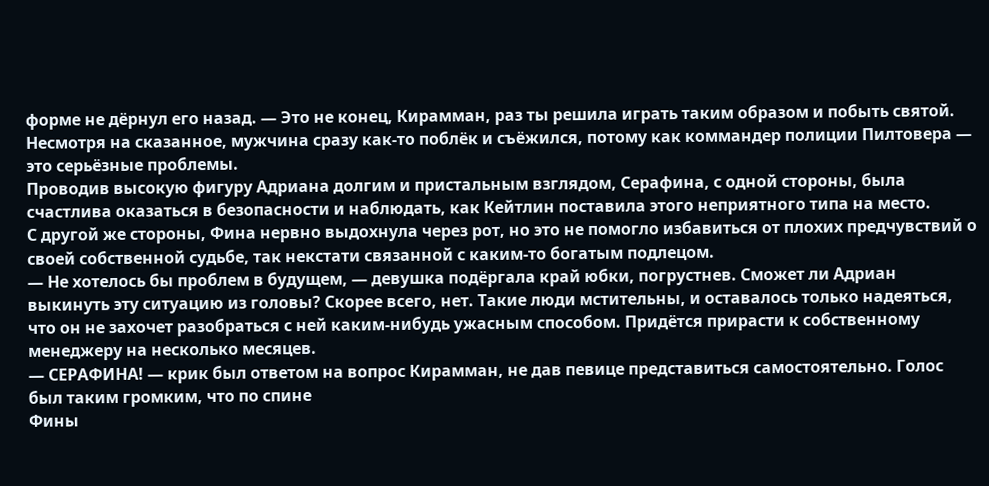форме не дёрнул его назад. — Это не конец, Кирамман, раз ты решила играть таким образом и побыть святой.
Несмотря на сказанное, мужчина сразу как-то поблёк и съёжился, потому как коммандер полиции Пилтовера — это серьёзные проблемы.
Проводив высокую фигуру Адриана долгим и пристальным взглядом, Серафина, с одной стороны, была счастлива оказаться в безопасности и наблюдать, как Кейтлин поставила этого неприятного типа на место.
С другой же стороны, Фина нервно выдохнула через рот, но это не помогло избавиться от плохих предчувствий о своей собственной судьбе, так некстати связанной с каким-то богатым подлецом.
— Не хотелось бы проблем в будущем, — девушка подёргала край юбки, погрустнев. Сможет ли Адриан выкинуть эту ситуацию из головы? Скорее всего, нет. Такие люди мстительны, и оставалось только надеяться, что он не захочет разобраться с ней каким-нибудь ужасным способом. Придётся прирасти к собственному менеджеру на несколько месяцев.
— СЕРАФИНА! — крик был ответом на вопрос Кирамман, не дав певице представиться самостоятельно. Голос был таким громким, что по спине
Фины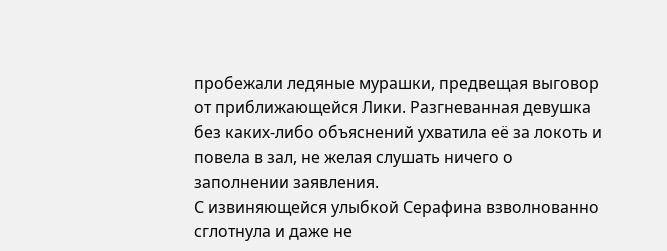пробежали ледяные мурашки, предвещая выговор от приближающейся Лики. Разгневанная девушка без каких-либо объяснений ухватила её за локоть и повела в зал, не желая слушать ничего о заполнении заявления.
С извиняющейся улыбкой Серафина взволнованно сглотнула и даже не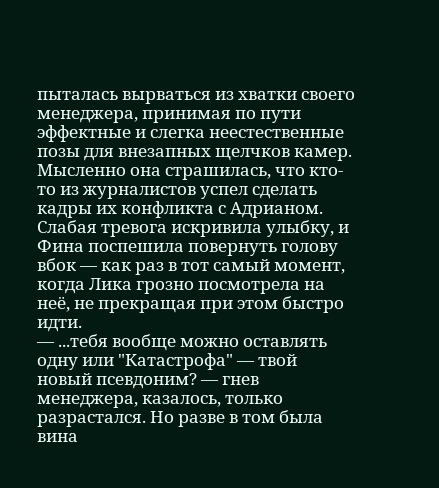пыталась вырваться из хватки своего менеджера, принимая по пути эффектные и слегка неестественные позы для внезапных щелчков камер. Мысленно она страшилась, что кто-то из журналистов успел сделать кадры их конфликта с Адрианом. Слабая тревога искривила улыбку, и Фина поспешила повернуть голову вбок — как раз в тот самый момент, когда Лика грозно посмотрела на неё, не прекращая при этом быстро идти.
— ...тебя вообще можно оставлять одну или "Катастрофа" — твой новый псевдоним? — гнев менеджера, казалось, только разрастался. Но разве в том была вина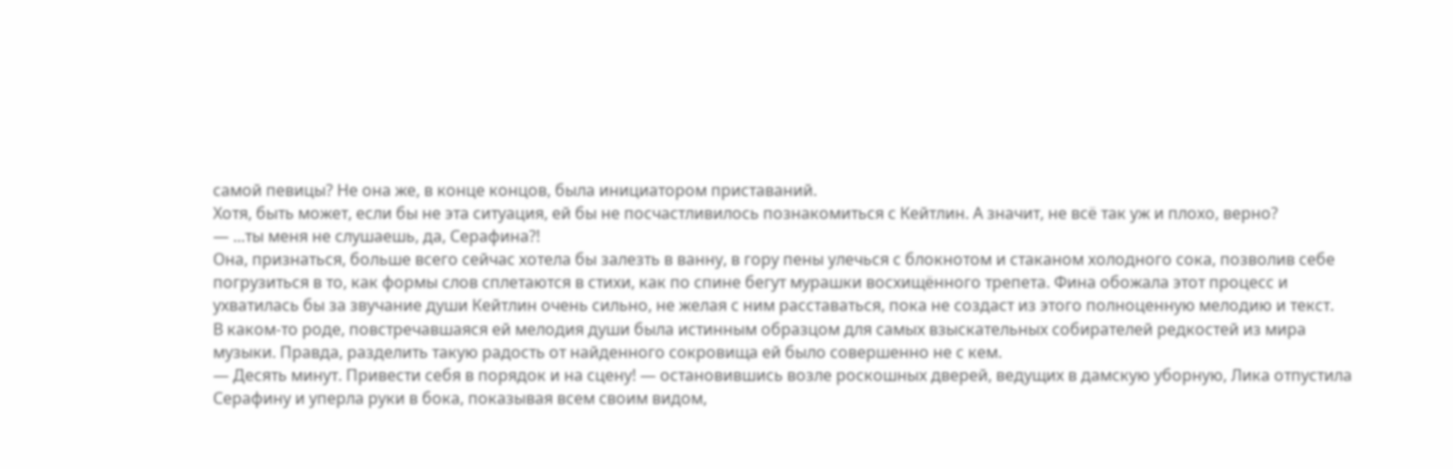самой певицы? Не она же, в конце концов, была инициатором приставаний.
Хотя, быть может, если бы не эта ситуация, ей бы не посчастливилось познакомиться с Кейтлин. А значит, не всё так уж и плохо, верно?
— ...ты меня не слушаешь, да, Серафина?!
Она, признаться, больше всего сейчас хотела бы залезть в ванну, в гору пены улечься с блокнотом и стаканом холодного сока, позволив себе погрузиться в то, как формы слов сплетаются в стихи, как по спине бегут мурашки восхищённого трепета. Фина обожала этот процесс и ухватилась бы за звучание души Кейтлин очень сильно, не желая с ним расставаться, пока не создаст из этого полноценную мелодию и текст.
В каком-то роде, повстречавшаяся ей мелодия души была истинным образцом для самых взыскательных собирателей редкостей из мира музыки. Правда, разделить такую радость от найденного сокровища ей было совершенно не с кем.
— Десять минут. Привести себя в порядок и на сцену! — остановившись возле роскошных дверей, ведущих в дамскую уборную, Лика отпустила Серафину и уперла руки в бока, показывая всем своим видом,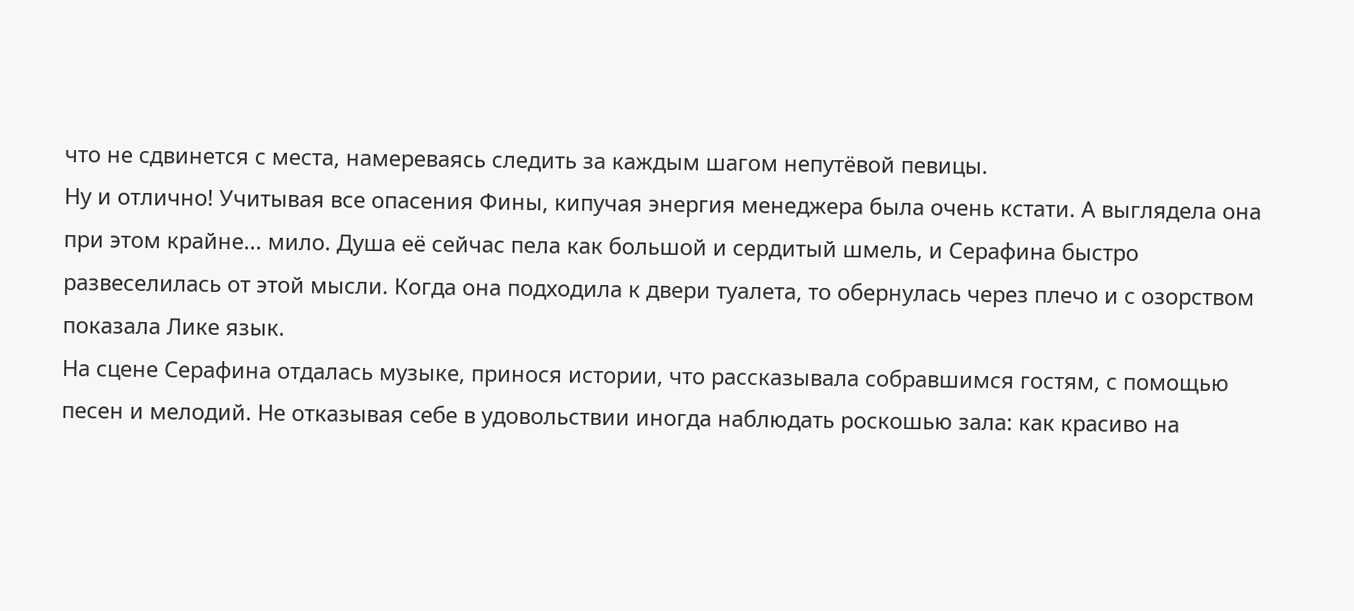что не сдвинется с места, намереваясь следить за каждым шагом непутёвой певицы.
Ну и отлично! Учитывая все опасения Фины, кипучая энергия менеджера была очень кстати. А выглядела она при этом крайне... мило. Душа её сейчас пела как большой и сердитый шмель, и Серафина быстро развеселилась от этой мысли. Когда она подходила к двери туалета, то обернулась через плечо и с озорством показала Лике язык.
На сцене Серафина отдалась музыке, принося истории, что рассказывала собравшимся гостям, с помощью песен и мелодий. Не отказывая себе в удовольствии иногда наблюдать роскошью зала: как красиво на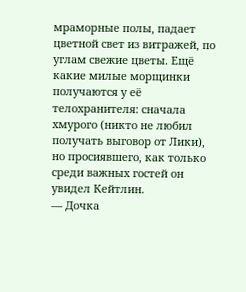мраморные полы, падает цветной свет из витражей, по углам свежие цветы. Ещё какие милые морщинки получаются у её телохранителя: сначала хмурого (никто не любил получать выговор от Лики), но просиявшего, как только среди важных гостей он увидел Кейтлин.
— Дочка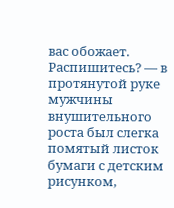вас обожает. Распишитесь? — в протянутой руке мужчины внушительного роста был слегка помятый листок бумаги с детским рисунком,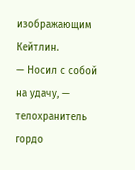изображающим Кейтлин.
— Носил с собой на удачу, — телохранитель гордо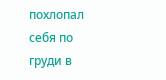похлопал себя по груди в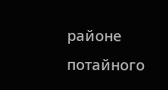районе потайного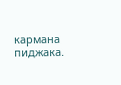кармана пиджака.